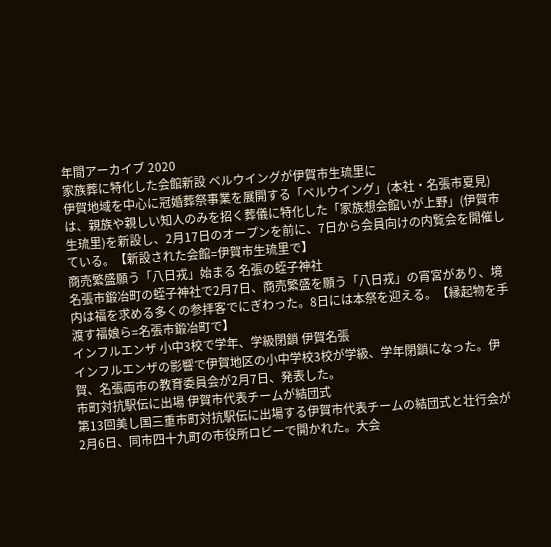年間アーカイブ 2020
家族葬に特化した会館新設 ベルウイングが伊賀市生琉里に
伊賀地域を中心に冠婚葬祭事業を展開する「ベルウイング」(本社・名張市夏見)は、親族や親しい知人のみを招く葬儀に特化した「家族想会館いが上野」(伊賀市生琉里)を新設し、2月17日のオープンを前に、7日から会員向けの内覧会を開催している。【新設された会館=伊賀市生琉里で】
商売繁盛願う「八日戎」始まる 名張の蛭子神社
名張市鍛冶町の蛭子神社で2月7日、商売繁盛を願う「八日戎」の宵宮があり、境内は福を求める多くの参拝客でにぎわった。8日には本祭を迎える。【縁起物を手渡す福娘ら=名張市鍛冶町で】
インフルエンザ 小中3校で学年、学級閉鎖 伊賀名張
インフルエンザの影響で伊賀地区の小中学校3校が学級、学年閉鎖になった。伊賀、名張両市の教育委員会が2月7日、発表した。
市町対抗駅伝に出場 伊賀市代表チームが結団式
第13回美し国三重市町対抗駅伝に出場する伊賀市代表チームの結団式と壮行会が2月6日、同市四十九町の市役所ロビーで開かれた。大会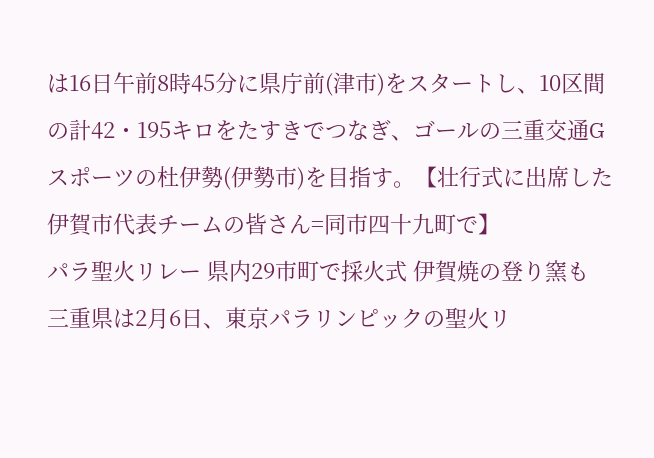は16日午前8時45分に県庁前(津市)をスタートし、10区間の計42・195キロをたすきでつなぎ、ゴールの三重交通Gスポーツの杜伊勢(伊勢市)を目指す。【壮行式に出席した伊賀市代表チームの皆さん=同市四十九町で】
パラ聖火リレー 県内29市町で採火式 伊賀焼の登り窯も
三重県は2月6日、東京パラリンピックの聖火リ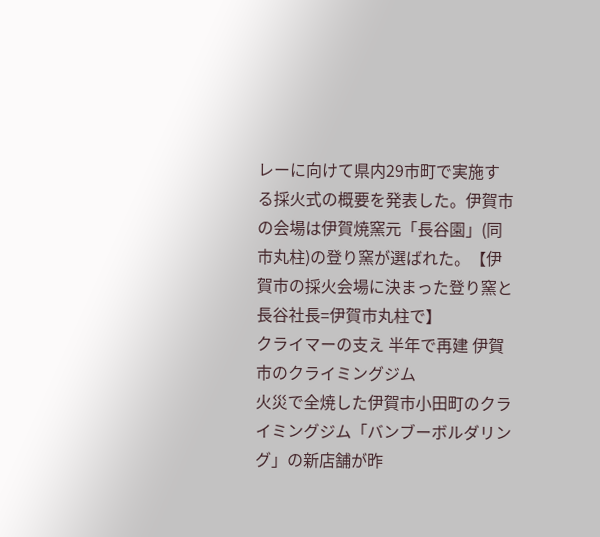レーに向けて県内29市町で実施する採火式の概要を発表した。伊賀市の会場は伊賀焼窯元「長谷園」(同市丸柱)の登り窯が選ばれた。【伊賀市の採火会場に決まった登り窯と長谷社長=伊賀市丸柱で】
クライマーの支え 半年で再建 伊賀市のクライミングジム
火災で全焼した伊賀市小田町のクライミングジム「バンブーボルダリング」の新店舗が昨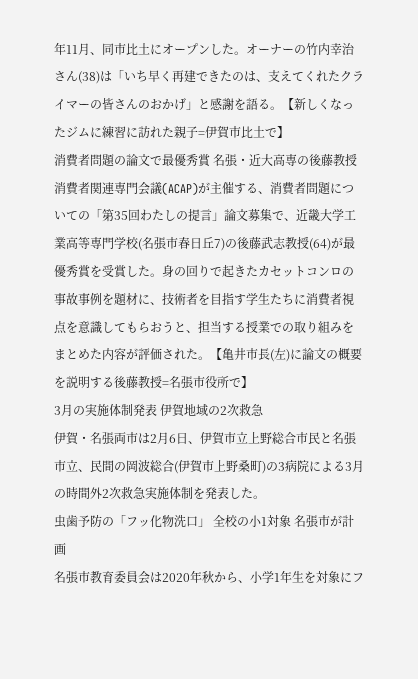年11月、同市比土にオープンした。オーナーの竹内幸治さん(38)は「いち早く再建できたのは、支えてくれたクライマーの皆さんのおかげ」と感謝を語る。【新しくなったジムに練習に訪れた親子=伊賀市比土で】
消費者問題の論文で最優秀賞 名張・近大高専の後藤教授
消費者関連専門会議(ACAP)が主催する、消費者問題についての「第35回わたしの提言」論文募集で、近畿大学工業高等専門学校(名張市春日丘7)の後藤武志教授(64)が最優秀賞を受賞した。身の回りで起きたカセットコンロの事故事例を題材に、技術者を目指す学生たちに消費者視点を意識してもらおうと、担当する授業での取り組みをまとめた内容が評価された。【亀井市長(左)に論文の概要を説明する後藤教授=名張市役所で】
3月の実施体制発表 伊賀地域の2次救急
伊賀・名張両市は2月6日、伊賀市立上野総合市民と名張市立、民間の岡波総合(伊賀市上野桑町)の3病院による3月の時間外2次救急実施体制を発表した。
虫歯予防の「フッ化物洗口」 全校の小1対象 名張市が計画
名張市教育委員会は2020年秋から、小学1年生を対象にフ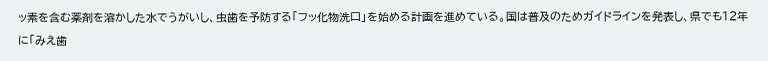ッ素を含む薬剤を溶かした水でうがいし、虫歯を予防する「フッ化物洗口」を始める計画を進めている。国は普及のためガイドラインを発表し、県でも12年に「みえ歯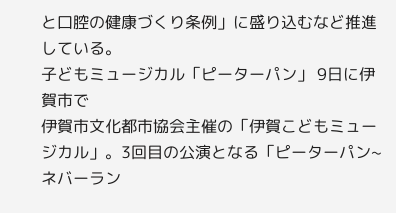と口腔の健康づくり条例」に盛り込むなど推進している。
子どもミュージカル「ピーターパン」 9日に伊賀市で
伊賀市文化都市協会主催の「伊賀こどもミュージカル」。3回目の公演となる「ピーターパン~ネバーラン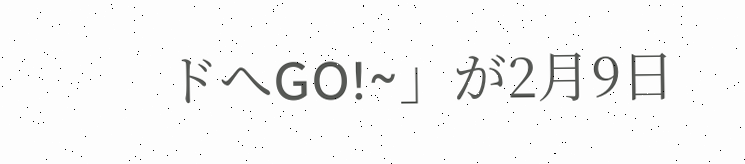ドへGO!~」が2月9日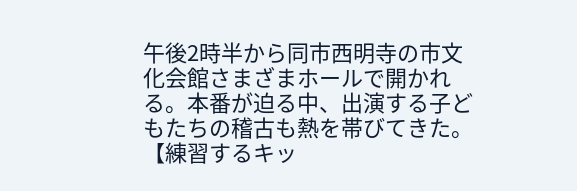午後2時半から同市西明寺の市文化会館さまざまホールで開かれる。本番が迫る中、出演する子どもたちの稽古も熱を帯びてきた。【練習するキッ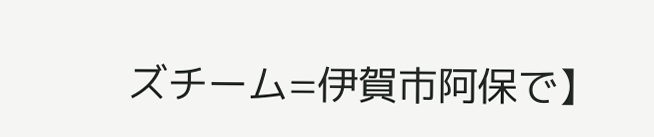ズチーム=伊賀市阿保で】